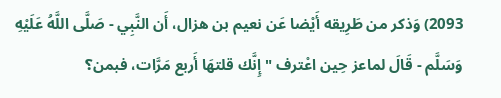2093) وَذكر من طَرِيقه أَيْضا عَن نعيم بن هزال، أَن النَّبِي - صَلَّى اللَّهُ عَلَيْهِ وَسَلَّم - قَالَ لماعز حِين اعْترف " إِنَّك قلتهَا أَربع مَرَّات، فبمن؟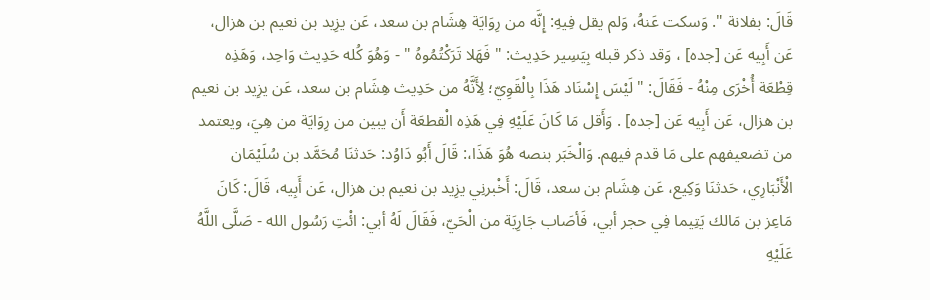قَالَ: بفلانة ". وَسكت عَنهُ، وَلم يقل فِيهِ: إِنَّه من رِوَايَة هِشَام بن سعد، عَن يزِيد بن نعيم بن هزال، عَن أَبِيه عَن [جده] ، وَقد ذكر قبله بِيَسِير حَدِيث: " فَهَلا تَرَكْتُمُوهُ " - وَهُوَ كُله حَدِيث وَاحِد، وَهَذِه قِطْعَة أُخْرَى مِنْهُ - فَقَالَ: " لَيْسَ إِسْنَاد هَذَا بِالْقَوِيّ؛ لِأَنَّهُ من حَدِيث هِشَام بن سعد، عَن يزِيد بن نعيم بن هزال، عَن أَبِيه عَن [جده] . وَأَقل مَا كَانَ عَلَيْهِ فِي هَذِه الْقطعَة أَن يبين من رِوَايَة من هِيَ، ويعتمد من تضعيفهم على مَا قدم فيهم. وَالْخَبَر بنصه هُوَ هَذَا،: قَالَ أَبُو دَاوُد: حَدثنَا مُحَمَّد بن سُلَيْمَان الْأَنْبَارِي، حَدثنَا وَكِيع، عَن هِشَام بن سعد، قَالَ: أَخْبرنِي يزِيد بن نعيم بن هزال، عَن أَبِيه، قَالَ: كَانَ مَاعِز بن مَالك يَتِيما فِي حجر أبي، فَأصَاب جَارِيَة من الْحَيّ، فَقَالَ لَهُ أبي: ائْتِ رَسُول الله - صَلَّى اللَّهُ عَلَيْهِ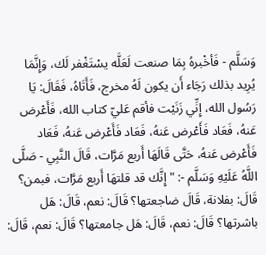وَسَلَّم - فَأخْبرهُ بِمَا صنعت لَعَلَّه يسْتَغْفر لَك، وَإِنَّمَا يُرِيد بذلك رَجَاء أَن يكون لَهُ مخرج، فَأَتَاهُ، فَقَالَ: يَا رَسُول الله، إِنِّي زَنَيْت فأقم عَليّ كتاب الله، فَأَعْرض عَنهُ، فَعَاد فَأَعْرض عَنهُ، فَعَاد فَأَعْرض عَنهُ، فَعَاد فَأَعْرض عَنهُ، حَتَّى قَالَهَا أَربع مَرَّات، قَالَ النَّبِي - صَلَّى اللَّهُ عَلَيْهِ وَسَلَّم -: " إِنَّك قد قلتهَا أَربع مَرَّات، فبمن؟ قَالَ: بفلانة، قَالَ ضاجعتها؟ قَالَ: نعم، قَالَ: هَل باشرتها؟ قَالَ: نعم، قَالَ: هَل جامعتها؟ قَالَ: نعم، قَالَ: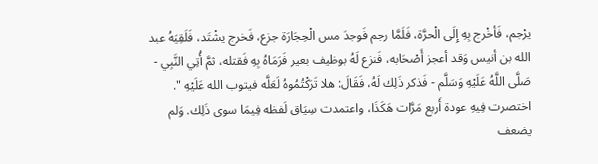يرْجم، فَأخْرج بِهِ إِلَى الْحرَّة، فَلَمَّا رجم فَوجدَ مس الْحِجَارَة جزع، فَخرج يشْتَد، فَلَقِيَهُ عبد الله بن أنيس وَقد أعجز أَصْحَابه، فَنزع لَهُ بوظيف بعير فَرَمَاهُ بِهِ فَقتله، ثمَّ أُتِي النَّبِي - صَلَّى اللَّهُ عَلَيْهِ وَسَلَّم - فَذكر ذَلِك لَهُ، فَقَالَ: هلا تَرَكْتُمُوهُ لَعَلَّه فيتوب الله عَلَيْهِ ". اختصرت فِيهِ عودة أَربع مَرَّات هَكَذَا، واعتمدت سِيَاق لَفظه فِيمَا سوى ذَلِك. وَلم يضعف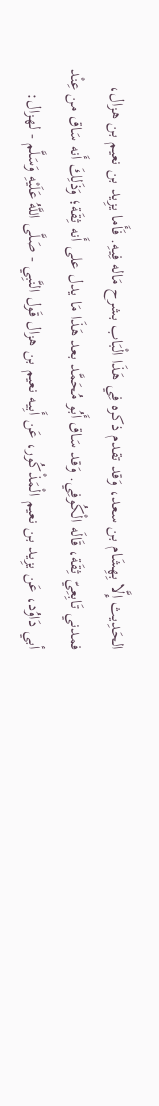الحَدِيث إِلَّا بِهِشَام بن سعد، وَقد تقدم ذكره فِي هَذَا الْبَاب بشرح مَاله فِيهِ. فَأَما يزِيد بن نعيم بن هزال، فمدني تَابِعِيّ ثِقَة، قَالَه الْكُوفِي. وَقد سَاق أَبُو مُحَمَّد بعد هَذَا مَا يدل على أَنه ثِقَة؛ وَذَلِكَ أَنه سَاق من عِنْد أبي دَاوُد، عَن يزِيد بن نعيم الْمَذْكُور، عَن أَبِيه نعيم بن هزال قَول النَّبِي - صَلَّى اللَّهُ عَلَيْهِ وَسَلَّم - لهزال: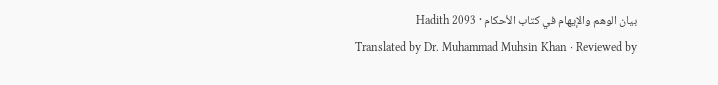بيان الوهم والإيهام في كتاب الأحكام · Hadith 2093
Translated by Dr. Muhammad Muhsin Khan · Reviewed by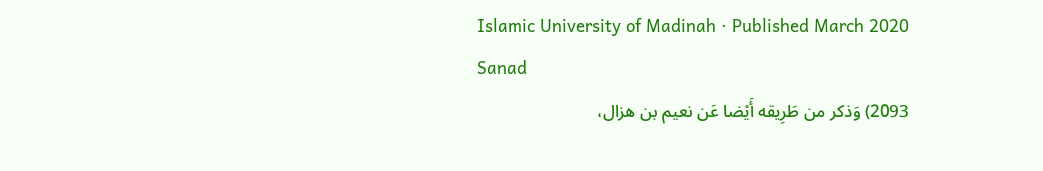Islamic University of Madinah · Published March 2020
Sanad
2093) وَذكر من طَرِيقه أَيْضا عَن نعيم بن هزال،